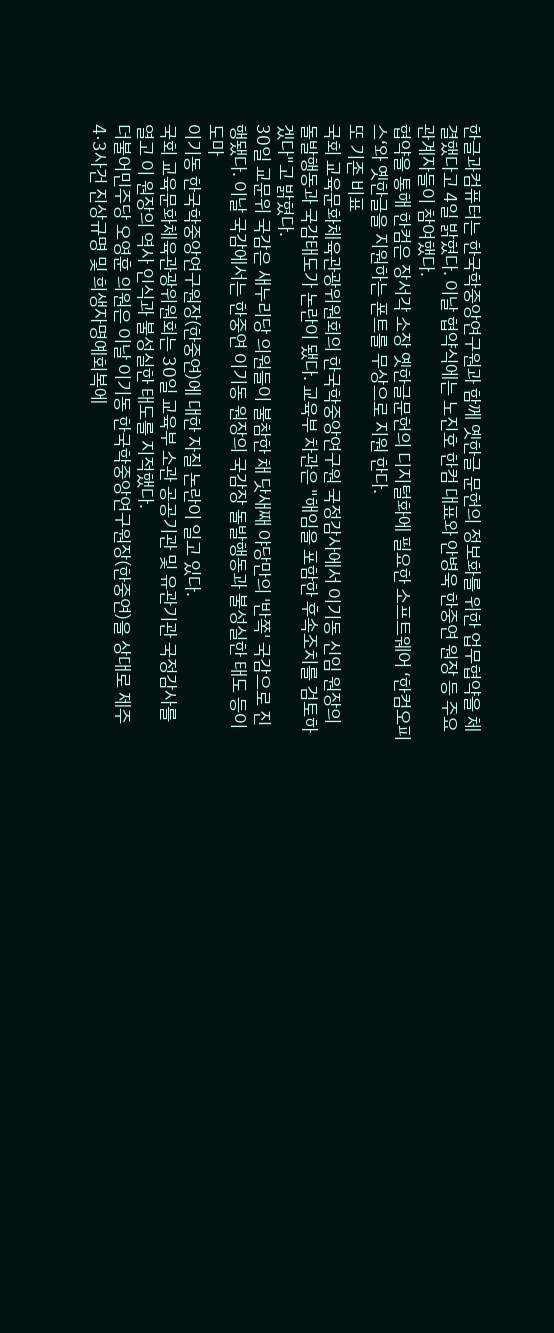한글과컴퓨터는 한국학중앙연구원과 함께 옛한글 문헌의 정보화를 위한 업무협약을 체결했다고 4일 밝혔다. 이날 협약식에는 노진호 한컴 대표와 안병욱 한중연 원장 등 주요 관계자들이 참여했다.
협약을 통해 한컴은 장서각 소장 옛한글문헌의 디지털화에 필요한 소프트웨어 ‘한컴오피스‘와 옛한글을 지원하는 폰트를 무상으로 지원 한다.
또 기존 비표
국회 교육문화체육관광위원회의 한국학중앙연구원 국정감사에서 이기동 신임 원장의 돌발행동과 국감태도가 논란이 됐다. 교육부 차관은 "해임을 포함한 후속조치를 검토하겠다"고 밝혔다.
30일 교문위 국감은 새누리당 의원들이 불참한 채 닷새째 야당만의 '반쪽' 국감으로 진행됐다. 이날 국감에서는 한중연 이기동 원장의 국감장 돌발행동과 불성실한 태도 등이 도마
이기동 한국학중앙연구원장(한중연)에 대한 자질 논란이 일고 있다.
국회 교육문화체육관광위원회는 30일 교육부 소관 공공기관 및 유관기관 국정감사를 열고 이 원장의 역사 인식과 불성실한 태도를 지적했다.
더불어민주당 오영훈 의원은 이날 이기동 한국학중앙연구원장(한중연)을 상대로 제주4·3사건 진상규명 및 희생자명예회복에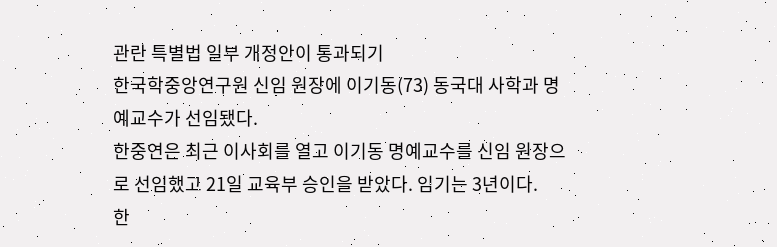관란 특별법 일부 개정안이 통과되기
한국학중앙연구원 신임 원장에 이기동(73) 동국대 사학과 명예교수가 선임됐다.
한중연은 최근 이사회를 열고 이기동 명예교수를 신임 원장으로 선임했고 21일 교육부 승인을 받았다. 임기는 3년이다.
한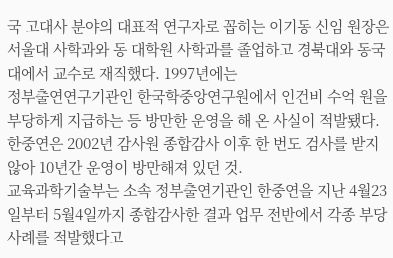국 고대사 분야의 대표적 연구자로 꼽히는 이기동 신임 원장은 서울대 사학과와 동 대학원 사학과를 졸업하고 경북대와 동국대에서 교수로 재직했다. 1997년에는
정부출연연구기관인 한국학중앙연구원에서 인건비 수억 원을 부당하게 지급하는 등 방만한 운영을 해 온 사실이 적발됐다. 한중연은 2002년 감사원 종합감사 이후 한 번도 검사를 받지 않아 10년간 운영이 방만해져 있던 것.
교육과학기술부는 소속 정부출연기관인 한중연을 지난 4월23일부터 5월4일까지 종합감사한 결과 업무 전반에서 각종 부당 사례를 적발했다고